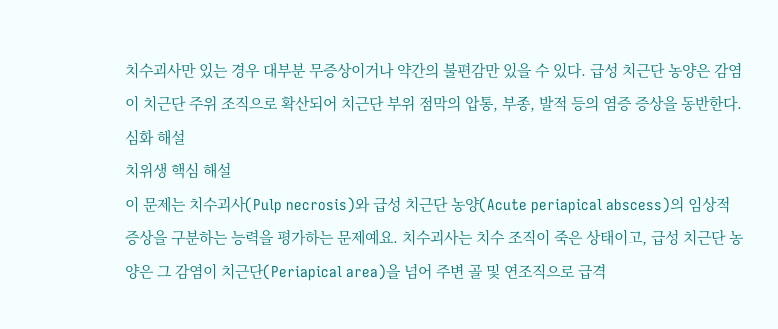치수괴사만 있는 경우 대부분 무증상이거나 약간의 불편감만 있을 수 있다. 급성 치근단 농양은 감염이 치근단 주위 조직으로 확산되어 치근단 부위 점막의 압통, 부종, 발적 등의 염증 증상을 동반한다.
심화 해설
치위생 핵심 해설
이 문제는 치수괴사(Pulp necrosis)와 급성 치근단 농양(Acute periapical abscess)의 임상적 증상을 구분하는 능력을 평가하는 문제예요. 치수괴사는 치수 조직이 죽은 상태이고, 급성 치근단 농양은 그 감염이 치근단(Periapical area)을 넘어 주변 골 및 연조직으로 급격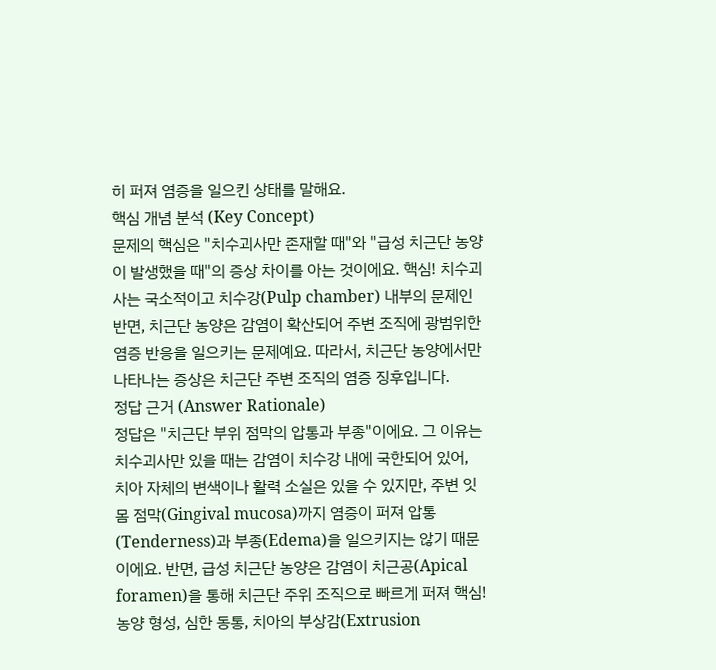히 퍼져 염증을 일으킨 상태를 말해요.
핵심 개념 분석 (Key Concept)
문제의 핵심은 "치수괴사만 존재할 때"와 "급성 치근단 농양이 발생했을 때"의 증상 차이를 아는 것이에요. 핵심! 치수괴사는 국소적이고 치수강(Pulp chamber) 내부의 문제인 반면, 치근단 농양은 감염이 확산되어 주변 조직에 광범위한 염증 반응을 일으키는 문제예요. 따라서, 치근단 농양에서만 나타나는 증상은 치근단 주변 조직의 염증 징후입니다.
정답 근거 (Answer Rationale)
정답은 "치근단 부위 점막의 압통과 부종"이에요. 그 이유는 치수괴사만 있을 때는 감염이 치수강 내에 국한되어 있어, 치아 자체의 변색이나 활력 소실은 있을 수 있지만, 주변 잇몸 점막(Gingival mucosa)까지 염증이 퍼져 압통(Tenderness)과 부종(Edema)을 일으키지는 않기 때문이에요. 반면, 급성 치근단 농양은 감염이 치근공(Apical foramen)을 통해 치근단 주위 조직으로 빠르게 퍼져 핵심! 농양 형성, 심한 동통, 치아의 부상감(Extrusion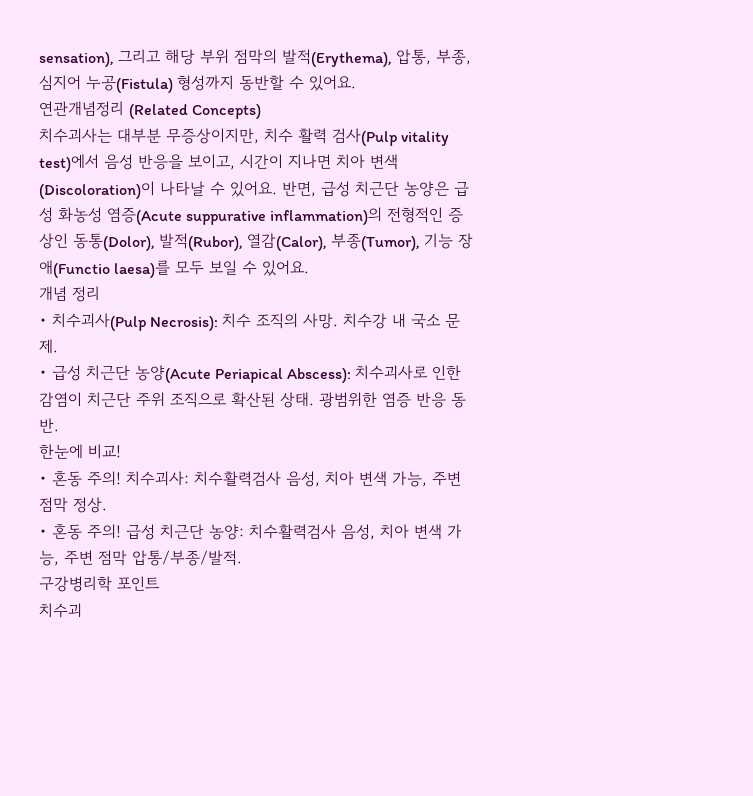sensation), 그리고 해당 부위 점막의 발적(Erythema), 압통, 부종, 심지어 누공(Fistula) 형성까지 동반할 수 있어요.
연관개념정리 (Related Concepts)
치수괴사는 대부분 무증상이지만, 치수 활력 검사(Pulp vitality test)에서 음성 반응을 보이고, 시간이 지나면 치아 변색(Discoloration)이 나타날 수 있어요. 반면, 급성 치근단 농양은 급성 화농성 염증(Acute suppurative inflammation)의 전형적인 증상인 동통(Dolor), 발적(Rubor), 열감(Calor), 부종(Tumor), 기능 장애(Functio laesa)를 모두 보일 수 있어요.
개념 정리
• 치수괴사(Pulp Necrosis): 치수 조직의 사망. 치수강 내 국소 문제.
• 급성 치근단 농양(Acute Periapical Abscess): 치수괴사로 인한 감염이 치근단 주위 조직으로 확산된 상태. 광범위한 염증 반응 동반.
한눈에 비교!
• 혼동 주의! 치수괴사: 치수활력검사 음성, 치아 변색 가능, 주변 점막 정상.
• 혼동 주의! 급성 치근단 농양: 치수활력검사 음성, 치아 변색 가능, 주변 점막 압통/부종/발적.
구강병리학 포인트
치수괴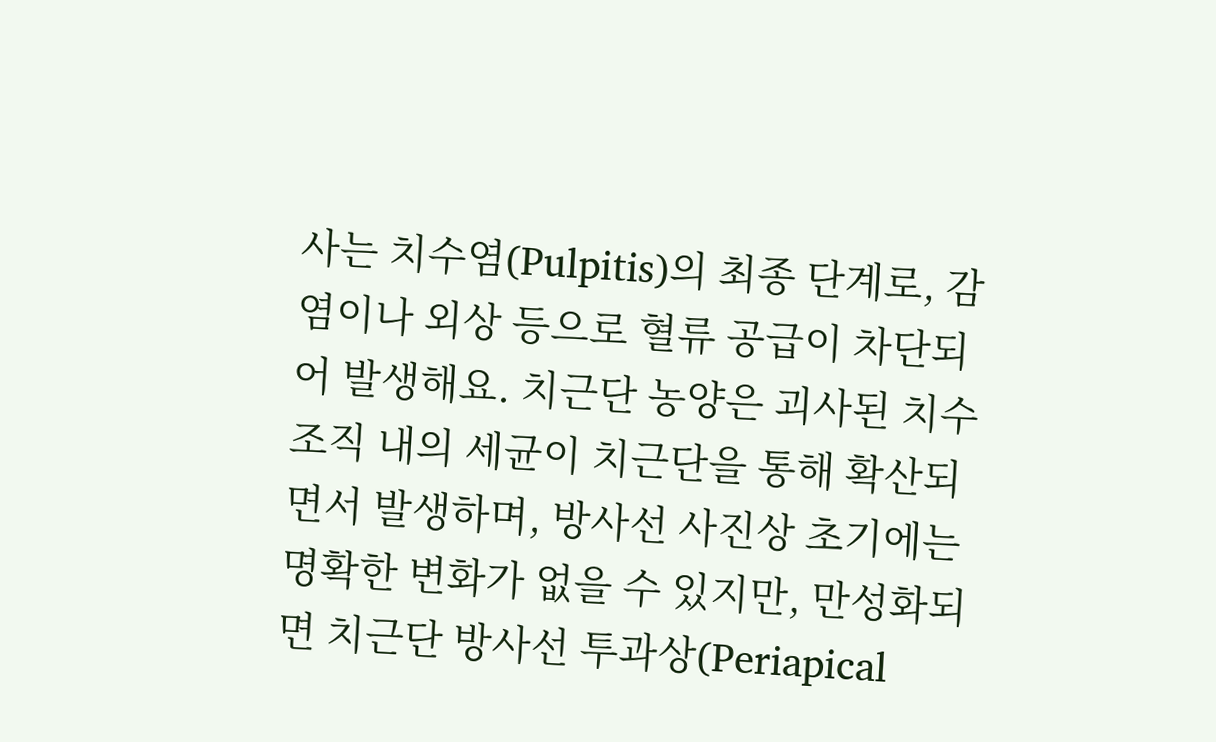사는 치수염(Pulpitis)의 최종 단계로, 감염이나 외상 등으로 혈류 공급이 차단되어 발생해요. 치근단 농양은 괴사된 치수 조직 내의 세균이 치근단을 통해 확산되면서 발생하며, 방사선 사진상 초기에는 명확한 변화가 없을 수 있지만, 만성화되면 치근단 방사선 투과상(Periapical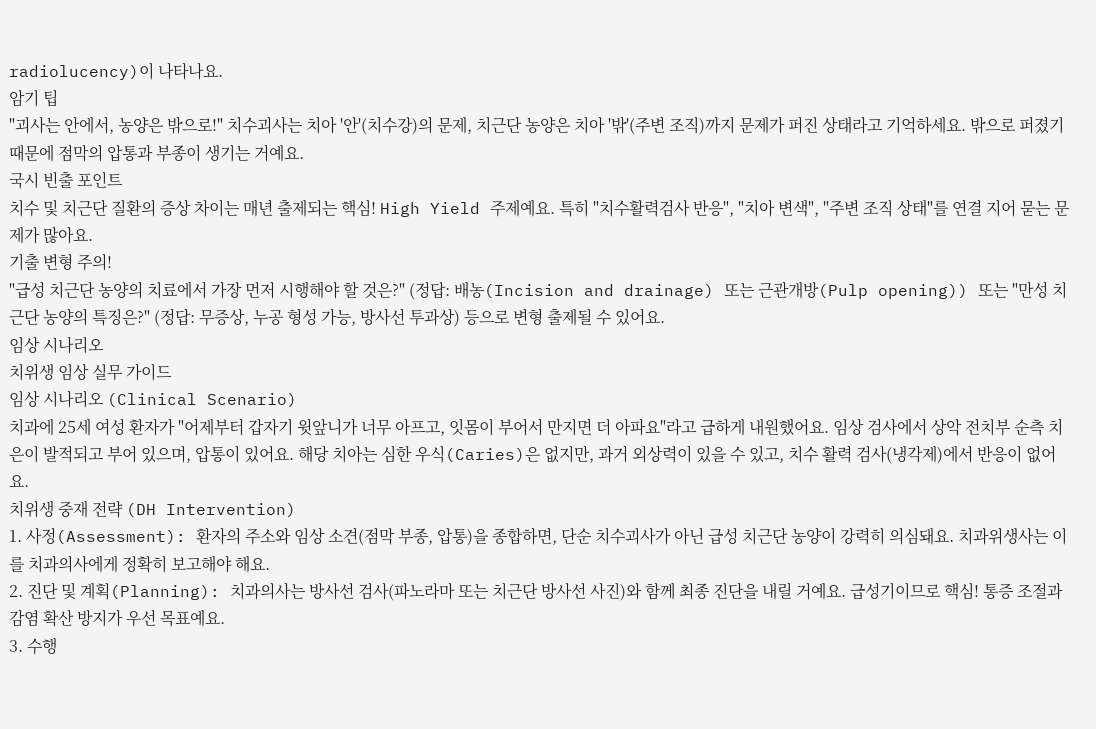radiolucency)이 나타나요.
암기 팁
"괴사는 안에서, 농양은 밖으로!" 치수괴사는 치아 '안'(치수강)의 문제, 치근단 농양은 치아 '밖'(주변 조직)까지 문제가 퍼진 상태라고 기억하세요. 밖으로 퍼졌기 때문에 점막의 압통과 부종이 생기는 거예요.
국시 빈출 포인트
치수 및 치근단 질환의 증상 차이는 매년 출제되는 핵심! High Yield 주제예요. 특히 "치수활력검사 반응", "치아 변색", "주변 조직 상태"를 연결 지어 묻는 문제가 많아요.
기출 변형 주의!
"급성 치근단 농양의 치료에서 가장 먼저 시행해야 할 것은?" (정답: 배농(Incision and drainage) 또는 근관개방(Pulp opening)) 또는 "만성 치근단 농양의 특징은?" (정답: 무증상, 누공 형성 가능, 방사선 투과상) 등으로 변형 출제될 수 있어요.
임상 시나리오
치위생 임상 실무 가이드
임상 시나리오 (Clinical Scenario)
치과에 25세 여성 환자가 "어제부터 갑자기 윗앞니가 너무 아프고, 잇몸이 부어서 만지면 더 아파요"라고 급하게 내원했어요. 임상 검사에서 상악 전치부 순측 치은이 발적되고 부어 있으며, 압통이 있어요. 해당 치아는 심한 우식(Caries)은 없지만, 과거 외상력이 있을 수 있고, 치수 활력 검사(냉각제)에서 반응이 없어요.
치위생 중재 전략 (DH Intervention)
1. 사정(Assessment): 환자의 주소와 임상 소견(점막 부종, 압통)을 종합하면, 단순 치수괴사가 아닌 급성 치근단 농양이 강력히 의심돼요. 치과위생사는 이를 치과의사에게 정확히 보고해야 해요.
2. 진단 및 계획(Planning): 치과의사는 방사선 검사(파노라마 또는 치근단 방사선 사진)와 함께 최종 진단을 내릴 거예요. 급성기이므로 핵심! 통증 조절과 감염 확산 방지가 우선 목표예요.
3. 수행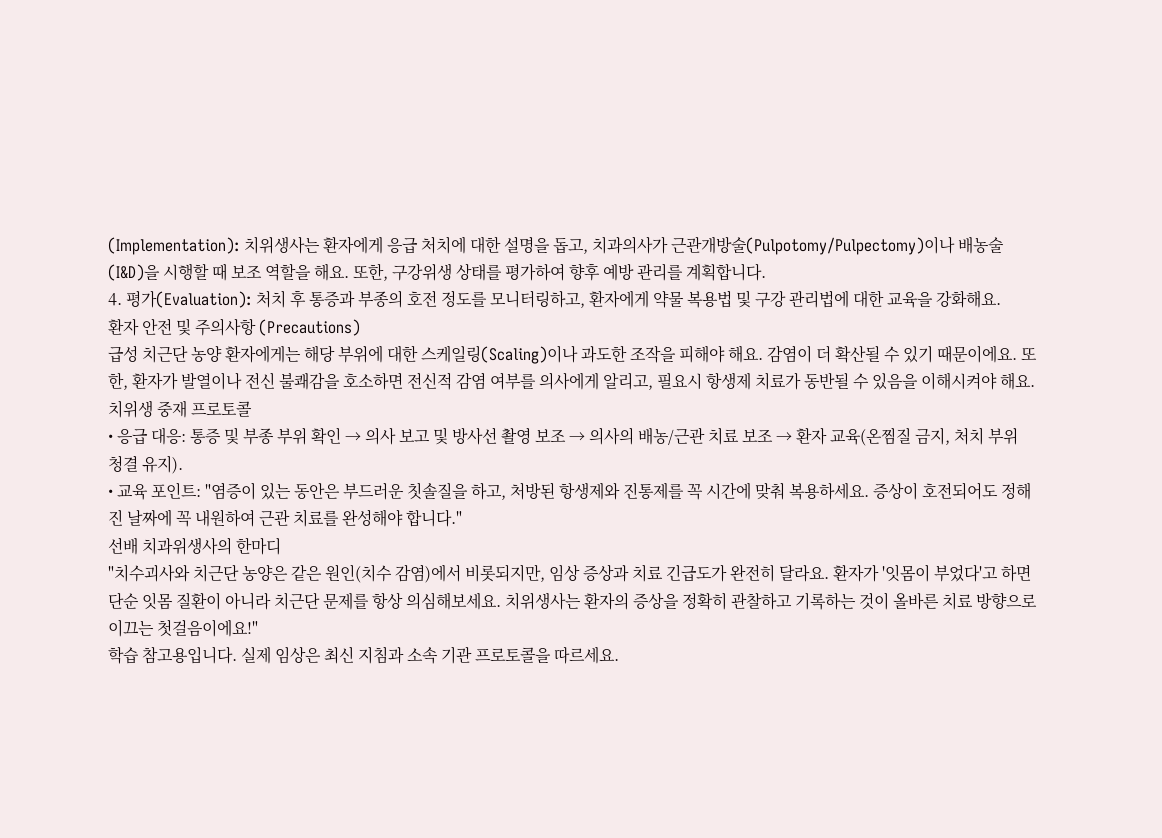(Implementation): 치위생사는 환자에게 응급 처치에 대한 설명을 돕고, 치과의사가 근관개방술(Pulpotomy/Pulpectomy)이나 배농술(I&D)을 시행할 때 보조 역할을 해요. 또한, 구강위생 상태를 평가하여 향후 예방 관리를 계획합니다.
4. 평가(Evaluation): 처치 후 통증과 부종의 호전 정도를 모니터링하고, 환자에게 약물 복용법 및 구강 관리법에 대한 교육을 강화해요.
환자 안전 및 주의사항 (Precautions)
급성 치근단 농양 환자에게는 해당 부위에 대한 스케일링(Scaling)이나 과도한 조작을 피해야 해요. 감염이 더 확산될 수 있기 때문이에요. 또한, 환자가 발열이나 전신 불쾌감을 호소하면 전신적 감염 여부를 의사에게 알리고, 필요시 항생제 치료가 동반될 수 있음을 이해시켜야 해요.
치위생 중재 프로토콜
• 응급 대응: 통증 및 부종 부위 확인 → 의사 보고 및 방사선 촬영 보조 → 의사의 배농/근관 치료 보조 → 환자 교육(온찜질 금지, 처치 부위 청결 유지).
• 교육 포인트: "염증이 있는 동안은 부드러운 칫솔질을 하고, 처방된 항생제와 진통제를 꼭 시간에 맞춰 복용하세요. 증상이 호전되어도 정해진 날짜에 꼭 내원하여 근관 치료를 완성해야 합니다."
선배 치과위생사의 한마디
"치수괴사와 치근단 농양은 같은 원인(치수 감염)에서 비롯되지만, 임상 증상과 치료 긴급도가 완전히 달라요. 환자가 '잇몸이 부었다'고 하면 단순 잇몸 질환이 아니라 치근단 문제를 항상 의심해보세요. 치위생사는 환자의 증상을 정확히 관찰하고 기록하는 것이 올바른 치료 방향으로 이끄는 첫걸음이에요!"
학습 참고용입니다. 실제 임상은 최신 지침과 소속 기관 프로토콜을 따르세요.